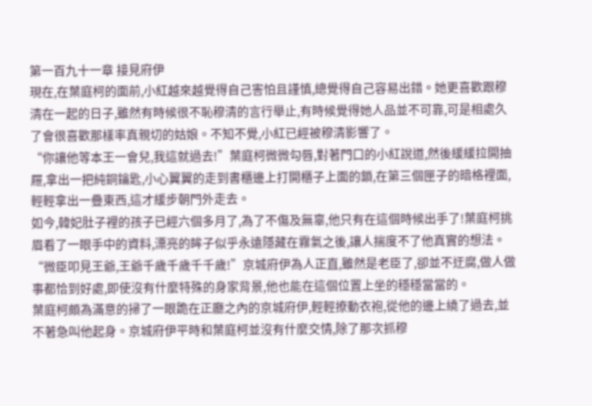第一百九十一章 接見府伊
現在,在葉庭柯的面前,小紅越來越覺得自己害怕且謹慎,總覺得自己容易出錯。她更喜歡跟穆清在一起的日子,雖然有時候很不恥穆清的言行舉止,有時候覺得她人品並不可靠,可是相處久了會很喜歡那樣率真親切的姑娘。不知不覺,小紅已經被穆清影響了。
“你讓他等本王一會兒,我這就過去!”葉庭柯微微勾唇,對著門口的小紅說道,然後緩緩拉開抽屜,拿出一把純銅鑰匙,小心翼翼的走到書櫃邊上打開櫃子上面的鎖,在第三個匣子的暗格裡面,輕輕拿出一疊東西,這才緩步朝門外走去。
如今,韓妃肚子裡的孩子已經六個多月了,為了不傷及無辜,他只有在這個時候出手了!葉庭柯挑眉看了一眼手中的資料,漂亮的眸子似乎永遠隱藏在霧氣之後,讓人揣度不了他真實的想法。
“微臣叩見王爺,王爺千歲千歲千千歲!”京城府伊為人正直,雖然是老臣了,卻並不迂腐,做人做事都恰到好處,即使沒有什麼特殊的身家背景,他也能在這個位置上坐的穩穩當當的。
葉庭柯頗為滿意的掃了一眼跪在正廳之內的京城府伊,輕輕撩動衣袍,從他的邊上繞了過去,並不著急叫他起身。京城府伊平時和葉庭柯並沒有什麼交情,除了那次抓穆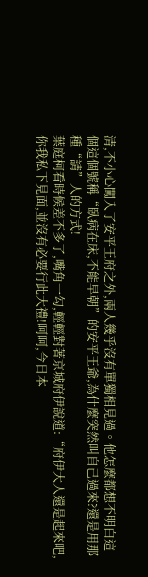清,不小心闖入了安平王府之外,兩人幾乎沒有單獨相見過。他怎麼都想不明白這個這個號稱“臥病在床,不能早朝”的安平王爺,為什麼突然叫自己過來?還是用那種“請”人的方式!
葉庭柯看時候差不多了,嘴角一勾,輕輕對著京城府伊說道:“府伊大人還是起來吧,你我私下見面,並沒有必要行此大禮!呵呵,今日本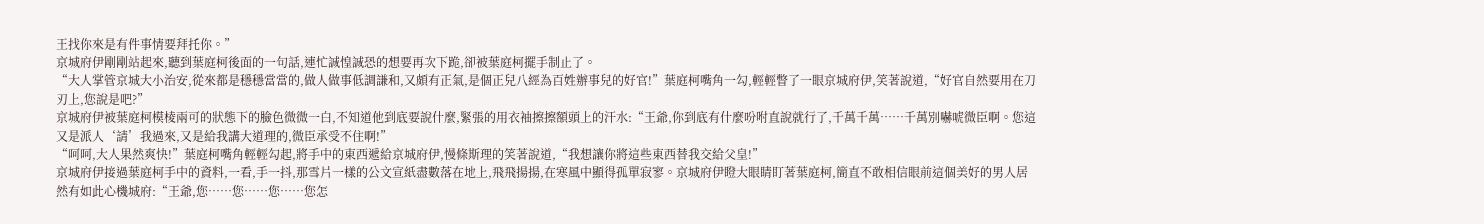王找你來是有件事情要拜托你。”
京城府伊剛剛站起來,聽到葉庭柯後面的一句話,連忙誠惶誠恐的想要再次下跪,卻被葉庭柯擺手制止了。
“大人掌管京城大小治安,從來都是穩穩當當的,做人做事低調謙和,又頗有正氣,是個正兒八經為百姓辦事兒的好官!”葉庭柯嘴角一勾,輕輕瞥了一眼京城府伊,笑著說道,“好官自然要用在刀刃上,您說是吧?”
京城府伊被葉庭柯模棱兩可的狀態下的臉色微微一白,不知道他到底要說什麼,緊張的用衣袖擦擦額頭上的汗水:“王爺,你到底有什麼吩咐直說就行了,千萬千萬……千萬別嚇唬微臣啊。您這又是派人‘請’我過來,又是給我講大道理的,微臣承受不住啊!”
“呵呵,大人果然爽快!”葉庭柯嘴角輕輕勾起,將手中的東西遞給京城府伊,慢條斯理的笑著說道,“我想讓你將這些東西替我交給父皇!”
京城府伊接過葉庭柯手中的資料,一看,手一抖,那雪片一樣的公文宣紙盡數落在地上,飛飛揚揚,在寒風中顯得孤單寂寥。京城府伊瞪大眼睛盯著葉庭柯,簡直不敢相信眼前這個美好的男人居然有如此心機城府:“王爺,您……您……您……您怎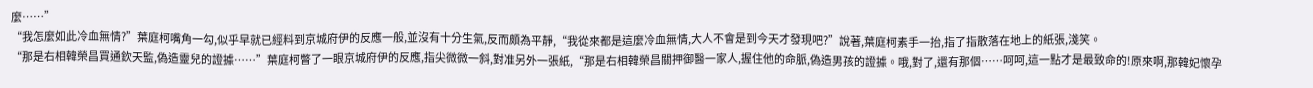麼……”
“我怎麼如此冷血無情?”葉庭柯嘴角一勾,似乎早就已經料到京城府伊的反應一般,並沒有十分生氣,反而頗為平靜,“我從來都是這麼冷血無情,大人不會是到今天才發現吧?”說著,葉庭柯素手一抬,指了指散落在地上的紙張,淺笑。
“那是右相韓榮昌買通欽天監,偽造靈兒的證據……”葉庭柯瞥了一眼京城府伊的反應,指尖微微一斜,對准另外一張紙,“那是右相韓榮昌關押御醫一家人,握住他的命脈,偽造男孩的證據。哦,對了,還有那個……呵呵,這一點才是最致命的!原來啊,那韓妃懷孕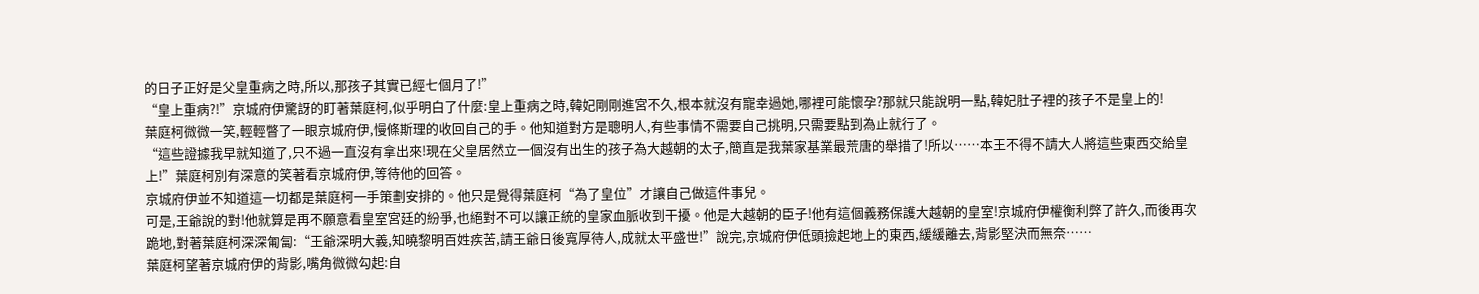的日子正好是父皇重病之時,所以,那孩子其實已經七個月了!”
“皇上重病?!”京城府伊驚訝的盯著葉庭柯,似乎明白了什麼:皇上重病之時,韓妃剛剛進宮不久,根本就沒有寵幸過她,哪裡可能懷孕?那就只能說明一點,韓妃肚子裡的孩子不是皇上的!
葉庭柯微微一笑,輕輕瞥了一眼京城府伊,慢條斯理的收回自己的手。他知道對方是聰明人,有些事情不需要自己挑明,只需要點到為止就行了。
“這些證據我早就知道了,只不過一直沒有拿出來!現在父皇居然立一個沒有出生的孩子為大越朝的太子,簡直是我葉家基業最荒唐的舉措了!所以……本王不得不請大人將這些東西交給皇上!”葉庭柯別有深意的笑著看京城府伊,等待他的回答。
京城府伊並不知道這一切都是葉庭柯一手策劃安排的。他只是覺得葉庭柯“為了皇位”才讓自己做這件事兒。
可是,王爺說的對!他就算是再不願意看皇室宮廷的紛爭,也絕對不可以讓正統的皇家血脈收到干擾。他是大越朝的臣子!他有這個義務保護大越朝的皇室!京城府伊權衡利弊了許久,而後再次跪地,對著葉庭柯深深匍匐:“王爺深明大義,知曉黎明百姓疾苦,請王爺日後寬厚待人,成就太平盛世!”說完,京城府伊低頭撿起地上的東西,緩緩離去,背影堅決而無奈……
葉庭柯望著京城府伊的背影,嘴角微微勾起:自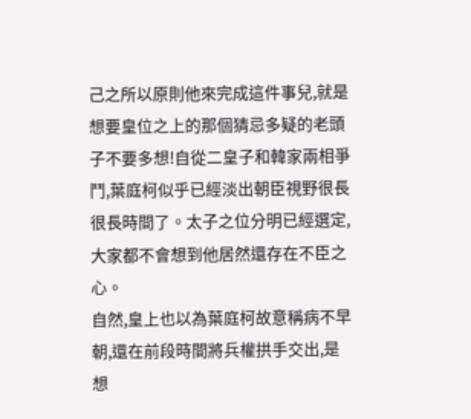己之所以原則他來完成這件事兒,就是想要皇位之上的那個猜忌多疑的老頭子不要多想!自從二皇子和韓家兩相爭鬥,葉庭柯似乎已經淡出朝臣視野很長很長時間了。太子之位分明已經選定,大家都不會想到他居然還存在不臣之心。
自然,皇上也以為葉庭柯故意稱病不早朝,還在前段時間將兵權拱手交出,是想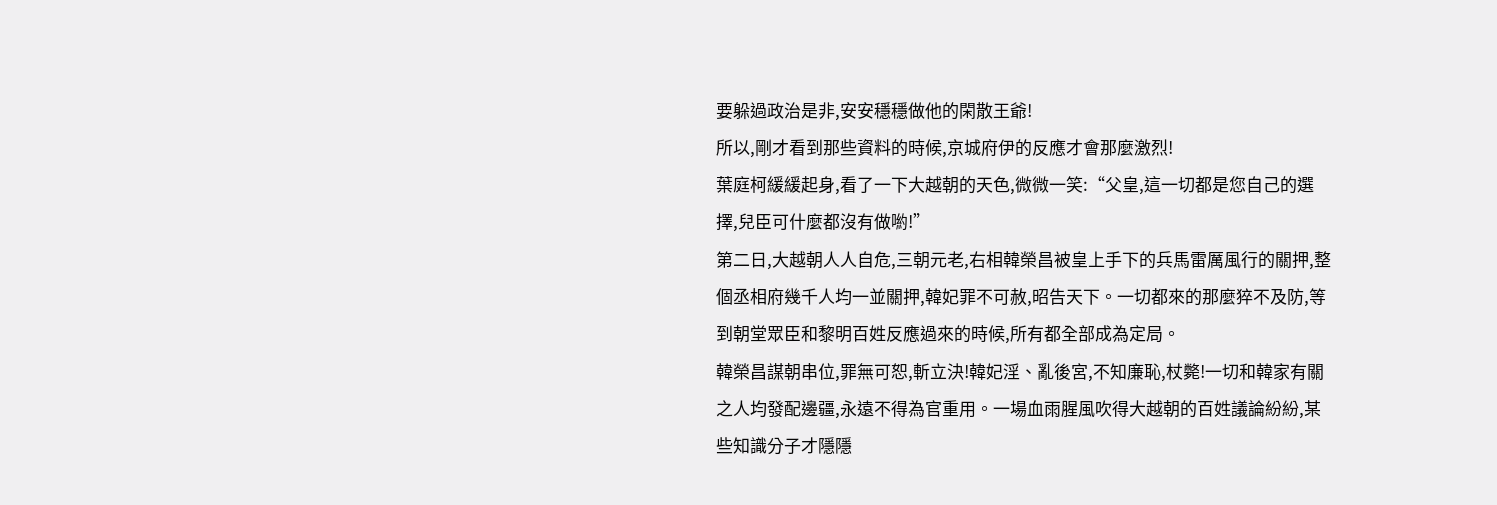要躲過政治是非,安安穩穩做他的閑散王爺!
所以,剛才看到那些資料的時候,京城府伊的反應才會那麼激烈!
葉庭柯緩緩起身,看了一下大越朝的天色,微微一笑:“父皇,這一切都是您自己的選擇,兒臣可什麼都沒有做喲!”
第二日,大越朝人人自危,三朝元老,右相韓榮昌被皇上手下的兵馬雷厲風行的關押,整個丞相府幾千人均一並關押,韓妃罪不可赦,昭告天下。一切都來的那麼猝不及防,等到朝堂眾臣和黎明百姓反應過來的時候,所有都全部成為定局。
韓榮昌謀朝串位,罪無可恕,斬立決!韓妃淫、亂後宮,不知廉恥,杖斃!一切和韓家有關之人均發配邊疆,永遠不得為官重用。一場血雨腥風吹得大越朝的百姓議論紛紛,某些知識分子才隱隱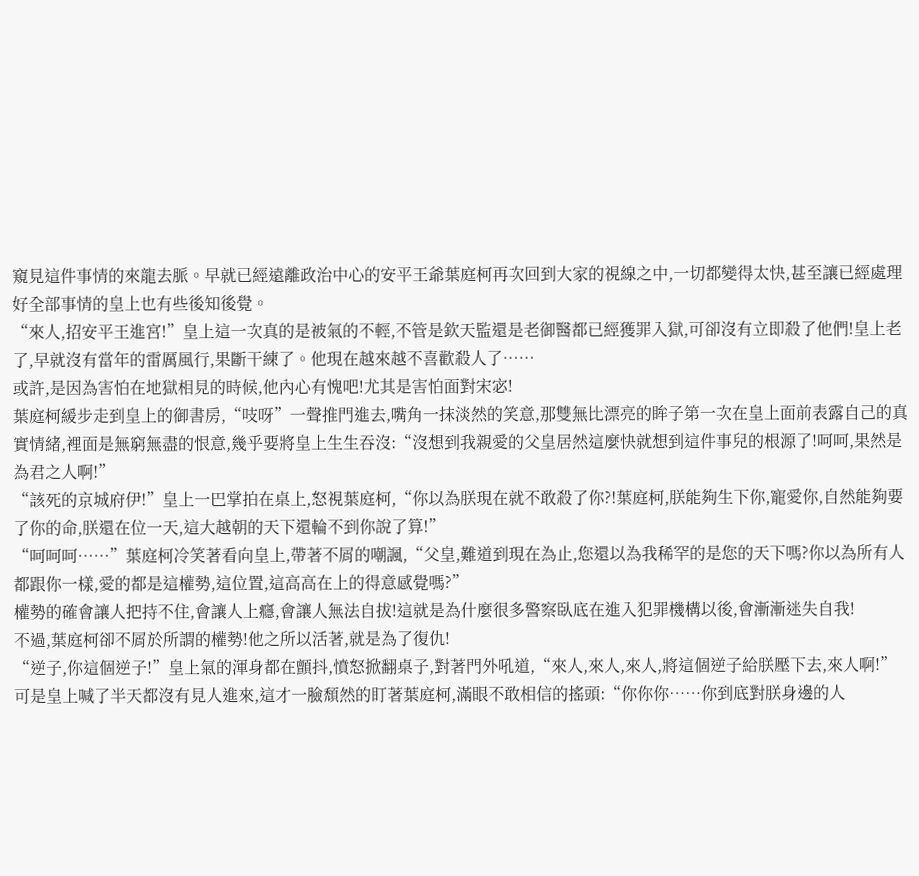窺見這件事情的來龍去脈。早就已經遠離政治中心的安平王爺葉庭柯再次回到大家的視線之中,一切都變得太快,甚至讓已經處理好全部事情的皇上也有些後知後覺。
“來人,招安平王進宮!”皇上這一次真的是被氣的不輕,不管是欽天監還是老御醫都已經獲罪入獄,可卻沒有立即殺了他們!皇上老了,早就沒有當年的雷厲風行,果斷干練了。他現在越來越不喜歡殺人了……
或許,是因為害怕在地獄相見的時候,他內心有愧吧!尤其是害怕面對宋宓!
葉庭柯緩步走到皇上的御書房,“吱呀”一聲推門進去,嘴角一抹淡然的笑意,那雙無比漂亮的眸子第一次在皇上面前表露自己的真實情緒,裡面是無窮無盡的恨意,幾乎要將皇上生生吞沒:“沒想到我親愛的父皇居然這麼快就想到這件事兒的根源了!呵呵,果然是為君之人啊!”
“該死的京城府伊!”皇上一巴掌拍在桌上,怒視葉庭柯,“你以為朕現在就不敢殺了你?!葉庭柯,朕能夠生下你,寵愛你,自然能夠要了你的命,朕還在位一天,這大越朝的天下還輪不到你說了算!”
“呵呵呵……”葉庭柯冷笑著看向皇上,帶著不屑的嘲諷,“父皇,難道到現在為止,您還以為我稀罕的是您的天下嗎?你以為所有人都跟你一樣,愛的都是這權勢,這位置,這高高在上的得意感覺嗎?”
權勢的確會讓人把持不住,會讓人上癮,會讓人無法自拔!這就是為什麼很多警察臥底在進入犯罪機構以後,會漸漸迷失自我!
不過,葉庭柯卻不屑於所謂的權勢!他之所以活著,就是為了復仇!
“逆子,你這個逆子!”皇上氣的渾身都在顫抖,憤怒掀翻桌子,對著門外吼道,“來人,來人,來人,將這個逆子給朕壓下去,來人啊!”
可是皇上喊了半天都沒有見人進來,這才一臉頹然的盯著葉庭柯,滿眼不敢相信的搖頭:“你你你……你到底對朕身邊的人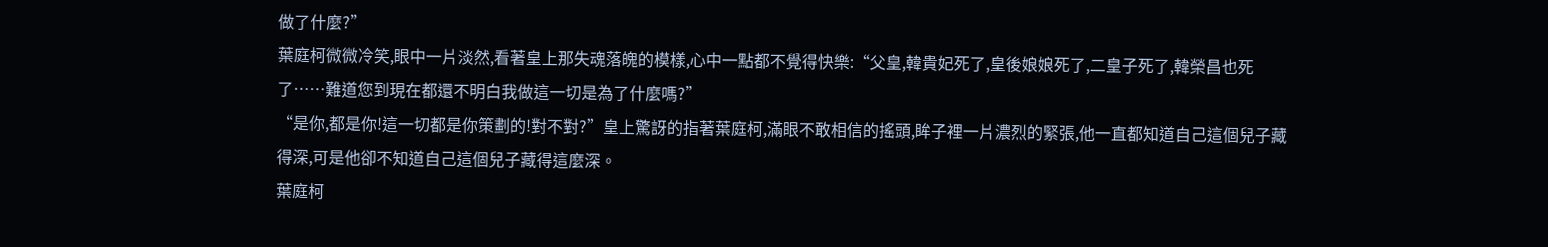做了什麼?”
葉庭柯微微冷笑,眼中一片淡然,看著皇上那失魂落魄的模樣,心中一點都不覺得快樂:“父皇,韓貴妃死了,皇後娘娘死了,二皇子死了,韓榮昌也死了……難道您到現在都還不明白我做這一切是為了什麼嗎?”
“是你,都是你!這一切都是你策劃的!對不對?”皇上驚訝的指著葉庭柯,滿眼不敢相信的搖頭,眸子裡一片濃烈的緊張,他一直都知道自己這個兒子藏得深,可是他卻不知道自己這個兒子藏得這麼深。
葉庭柯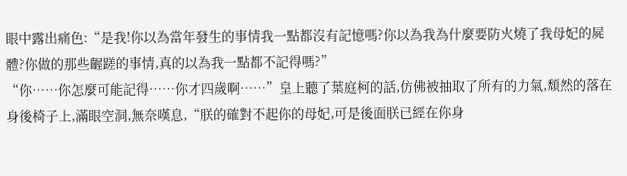眼中露出痛色:“是我!你以為當年發生的事情我一點都沒有記憶嗎?你以為我為什麼要防火燒了我母妃的屍體?你做的那些齷蹉的事情,真的以為我一點都不記得嗎?”
“你……你怎麼可能記得……你才四歲啊……”皇上聽了葉庭柯的話,仿佛被抽取了所有的力氣,頹然的落在身後椅子上,滿眼空洞,無奈嘆息,“朕的確對不起你的母妃,可是後面朕已經在你身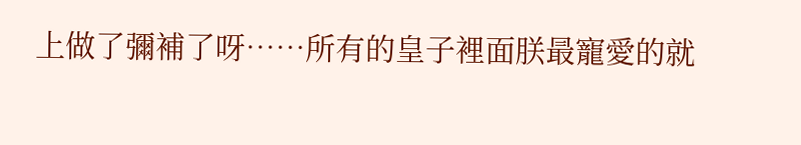上做了彌補了呀……所有的皇子裡面朕最寵愛的就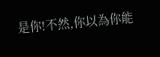是你!不然,你以為你能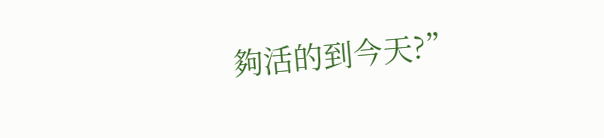夠活的到今天?”